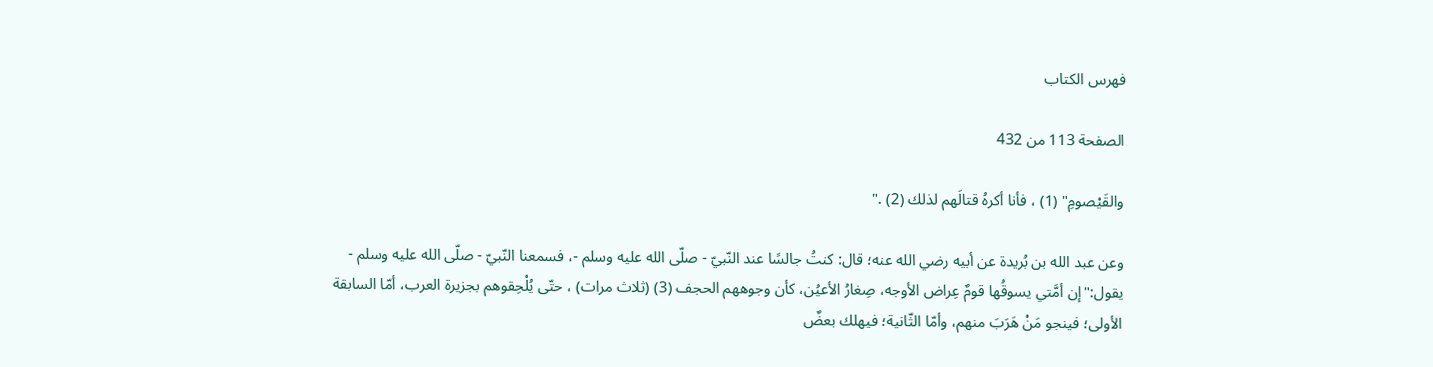فهرس الكتاب

الصفحة 113 من 432

والقَيْصومِ" (1) ، فأنا أكرهُ قتالَهم لذلك (2) ."

وعن عبد الله بن بُريدة عن أبيه رضي الله عنه؛ قال: كنتُ جالسًا عند النّبيّ - صلّى الله عليه وسلم -، فسمعنا النّبيّ - صلّى الله عليه وسلم - يقول:"إن أمَّتي يسوقُها قومٌ عِراض الأوجه، صِغارُ الأعيُن، كأن وجوههم الحجف (3) (ثلاث مرات) ، حتّى يُلْحِقوهم بجزيرة العرب، أمّا السابقة الأولى؛ فينجو مَنْ هَرَبَ منهم، وأمّا الثّانية؛ فيهلك بعضٌ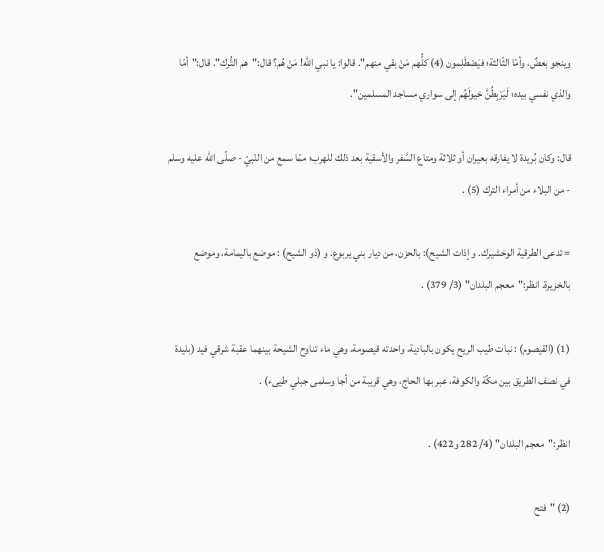وينجو بعضٌ، وأمّا الثّالثة؛ فيَصْطَلِمون (4) كلُّهم مَنْ بقي منهم". قالوا: يا نبي الله! مَنْ هُم؟ قال:"هم التُّرك". قال:"أمّا والذي نفسي بيده؛ لَيَرْبِطُنَّ خيولَهُم إلى سواري مساجد المسلمين".

قال: وكان بُريدة لا يفارقه بعيران أو ثلاثة ومتاع السَّفر والأسقية بعد ذلك للهرب؛ ممّا سمع من النّبيّ - صلّى الله عليه وسلم - من البلاء من أمراء الترك (5) .

= تدعى الطرقية الوخشيرك. و إذات الشيح): بالحزن، من ديار بني يربوع. و (ذو الشيح) : موضع باليمامة، وموضع بالخزيرة. انظر:"معجم البلدان" (3/ 379) .

(1) (القيصوم) : نبات طيب الريح يكون بالبادية، واحدته قيصومة، وهي ماء تناوح الشيحة بينهما عقبة شرقي فيد (بليدة في نصف الطريق بين مكّة والكوفة، عبر بها الحاج، وهي قريبة من أجا وسلمى جبلي طيىء) .

انظر:"معجم البلدان" (4/ 282 و422) .

(2) "فتح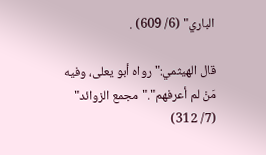الباري" (6/ 609) .

قال الهيثمي:"رواه أبو يعلى، وفيه مَنْ لم أعرفهم"."مجمع الزوائد" (7/ 312)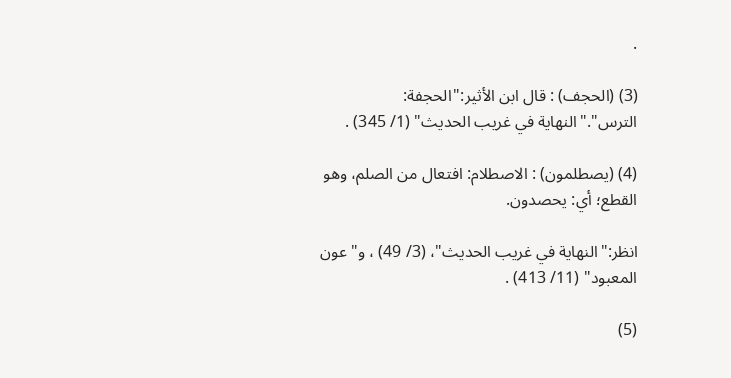.

(3) (الحجف) : قال ابن الأثير:"الحجفة: الترس"."النهاية في غريب الحديث" (1/ 345) .

(4) (يصطلمون) : الاصطلام: افتعال من الصلم، وهو القطع؛ أي: يحصدون.

انظر:"النهاية في غريب الحديث"، (3/ 49) ، و"عون المعبود" (11/ 413) .

(5)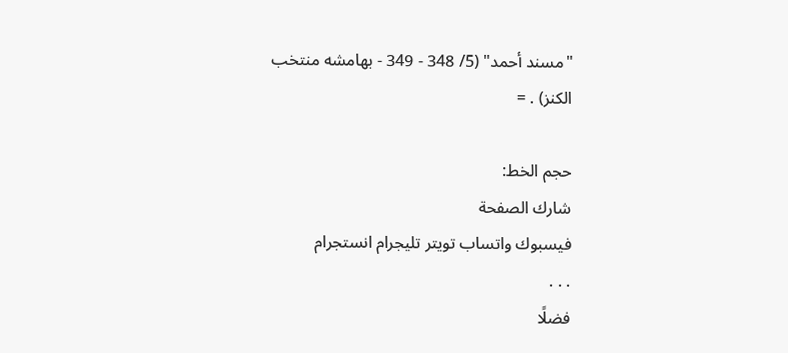"مسند أحمد" (5/ 348 - 349 - بهامشه منتخب الكنز) . =

حجم الخط:
شارك الصفحة
فيسبوك واتساب تويتر تليجرام انستجرام
. . .
فضلًا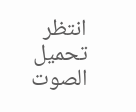انتظر تحميل الصوت